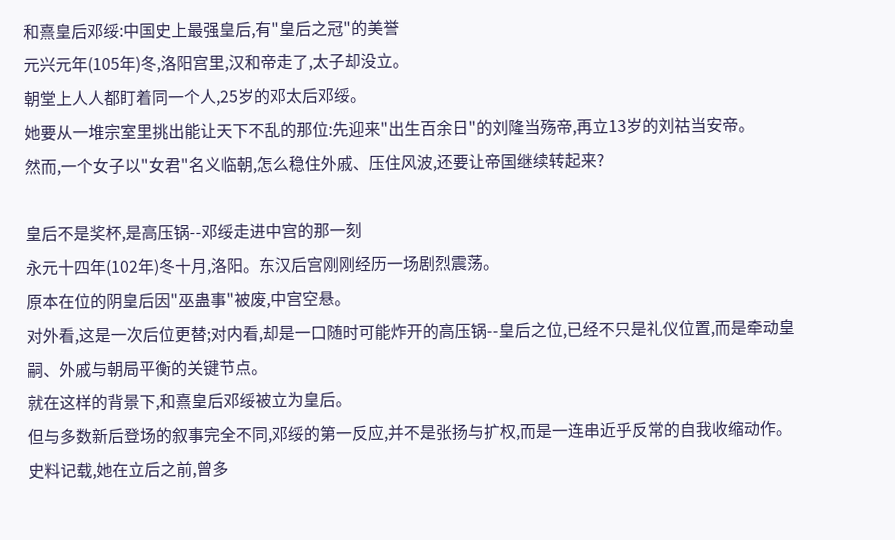和熹皇后邓绥:中国史上最强皇后,有"皇后之冠"的美誉
元兴元年(105年)冬,洛阳宫里,汉和帝走了,太子却没立。
朝堂上人人都盯着同一个人,25岁的邓太后邓绥。
她要从一堆宗室里挑出能让天下不乱的那位:先迎来"出生百余日"的刘隆当殇帝,再立13岁的刘祜当安帝。
然而,一个女子以"女君"名义临朝,怎么稳住外戚、压住风波,还要让帝国继续转起来?

皇后不是奖杯,是高压锅--邓绥走进中宫的那一刻
永元十四年(102年)冬十月,洛阳。东汉后宫刚刚经历一场剧烈震荡。
原本在位的阴皇后因"巫蛊事"被废,中宫空悬。
对外看,这是一次后位更替;对内看,却是一口随时可能炸开的高压锅--皇后之位,已经不只是礼仪位置,而是牵动皇嗣、外戚与朝局平衡的关键节点。
就在这样的背景下,和熹皇后邓绥被立为皇后。
但与多数新后登场的叙事完全不同,邓绥的第一反应,并不是张扬与扩权,而是一连串近乎反常的自我收缩动作。
史料记载,她在立后之前,曾多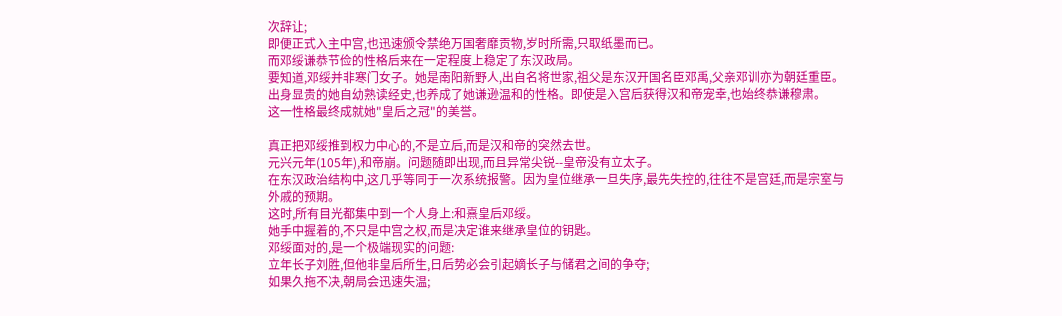次辞让;
即便正式入主中宫,也迅速颁令禁绝万国奢靡贡物,岁时所需,只取纸墨而已。
而邓绥谦恭节俭的性格后来在一定程度上稳定了东汉政局。
要知道,邓绥并非寒门女子。她是南阳新野人,出自名将世家,祖父是东汉开国名臣邓禹,父亲邓训亦为朝廷重臣。
出身显贵的她自幼熟读经史,也养成了她谦逊温和的性格。即使是入宫后获得汉和帝宠幸,也始终恭谦穆肃。
这一性格最终成就她"皇后之冠"的美誉。

真正把邓绥推到权力中心的,不是立后,而是汉和帝的突然去世。
元兴元年(105年),和帝崩。问题随即出现,而且异常尖锐--皇帝没有立太子。
在东汉政治结构中,这几乎等同于一次系统报警。因为皇位继承一旦失序,最先失控的,往往不是宫廷,而是宗室与外戚的预期。
这时,所有目光都集中到一个人身上:和熹皇后邓绥。
她手中握着的,不只是中宫之权,而是决定谁来继承皇位的钥匙。
邓绥面对的,是一个极端现实的问题:
立年长子刘胜,但他非皇后所生,日后势必会引起嫡长子与储君之间的争夺;
如果久拖不决,朝局会迅速失温;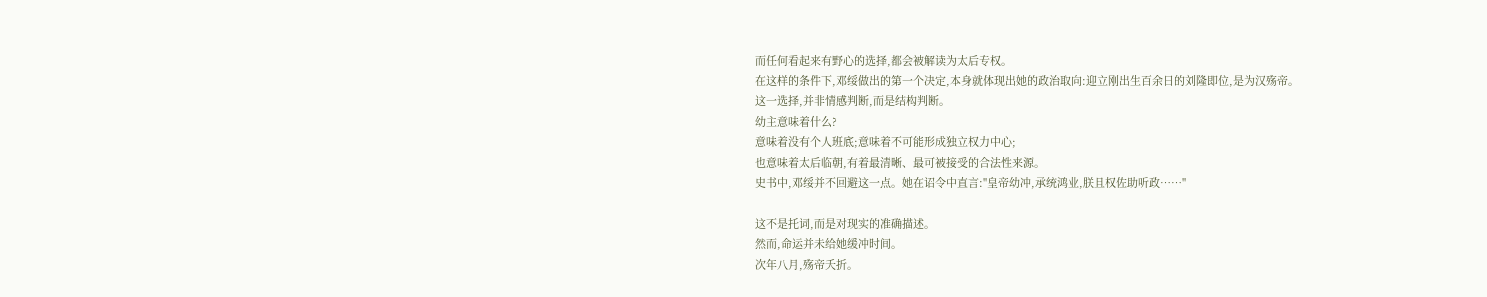而任何看起来有野心的选择,都会被解读为太后专权。
在这样的条件下,邓绥做出的第一个决定,本身就体现出她的政治取向:迎立刚出生百余日的刘隆即位,是为汉殇帝。
这一选择,并非情感判断,而是结构判断。
幼主意味着什么?
意味着没有个人班底;意味着不可能形成独立权力中心;
也意味着太后临朝,有着最清晰、最可被接受的合法性来源。
史书中,邓绥并不回避这一点。她在诏令中直言:"皇帝幼冲,承统鸿业,朕且权佐助听政……"

这不是托词,而是对现实的准确描述。
然而,命运并未给她缓冲时间。
次年八月,殇帝夭折。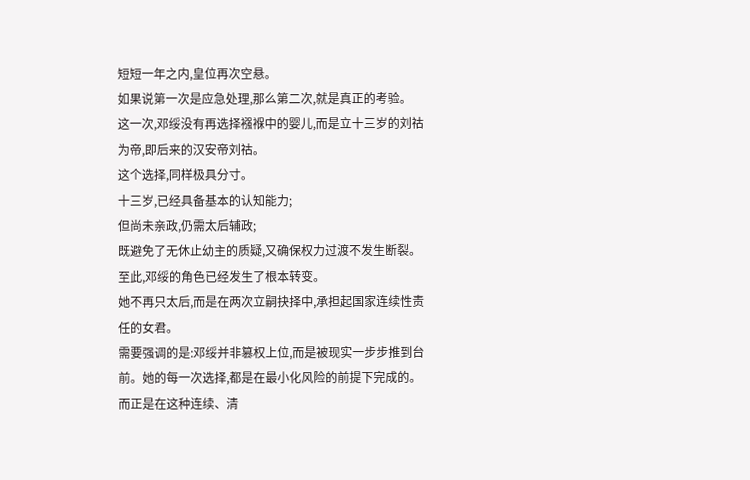短短一年之内,皇位再次空悬。
如果说第一次是应急处理,那么第二次,就是真正的考验。
这一次,邓绥没有再选择襁褓中的婴儿,而是立十三岁的刘祜为帝,即后来的汉安帝刘祜。
这个选择,同样极具分寸。
十三岁,已经具备基本的认知能力;
但尚未亲政,仍需太后辅政;
既避免了无休止幼主的质疑,又确保权力过渡不发生断裂。
至此,邓绥的角色已经发生了根本转变。
她不再只太后,而是在两次立嗣抉择中,承担起国家连续性责任的女君。
需要强调的是:邓绥并非篡权上位,而是被现实一步步推到台前。她的每一次选择,都是在最小化风险的前提下完成的。
而正是在这种连续、清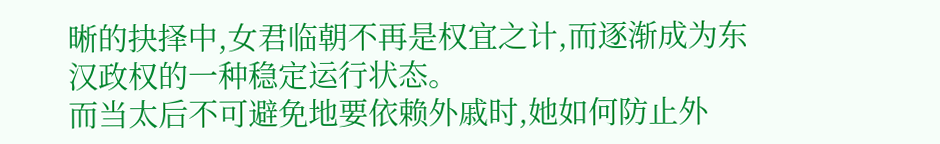晰的抉择中,女君临朝不再是权宜之计,而逐渐成为东汉政权的一种稳定运行状态。
而当太后不可避免地要依赖外戚时,她如何防止外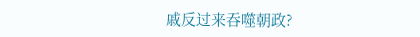戚反过来吞噬朝政?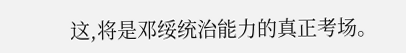这,将是邓绥统治能力的真正考场。